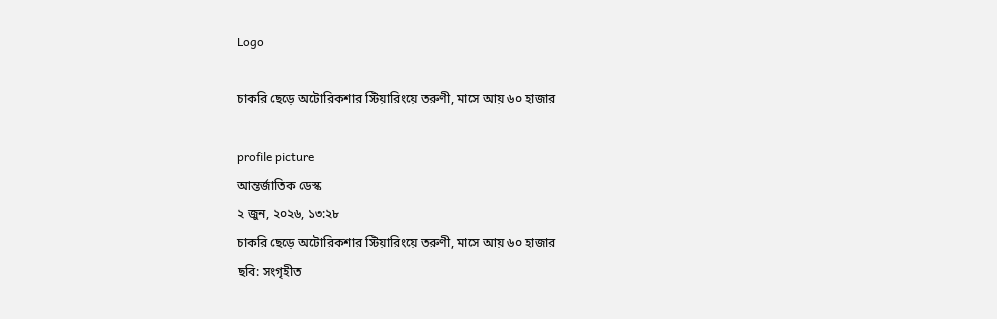Logo

চাকরি ছেড়ে অটোরিকশার স্টিয়ারিংয়ে তরুণী, মাসে আয় ৬০ হাজার

profile picture
আন্তর্জাতিক ডেস্ক
২ জুন, ২০২৬, ১৩:২৮
চাকরি ছেড়ে অটোরিকশার স্টিয়ারিংয়ে তরুণী, মাসে আয় ৬০ হাজার
ছবি: সংগৃহীত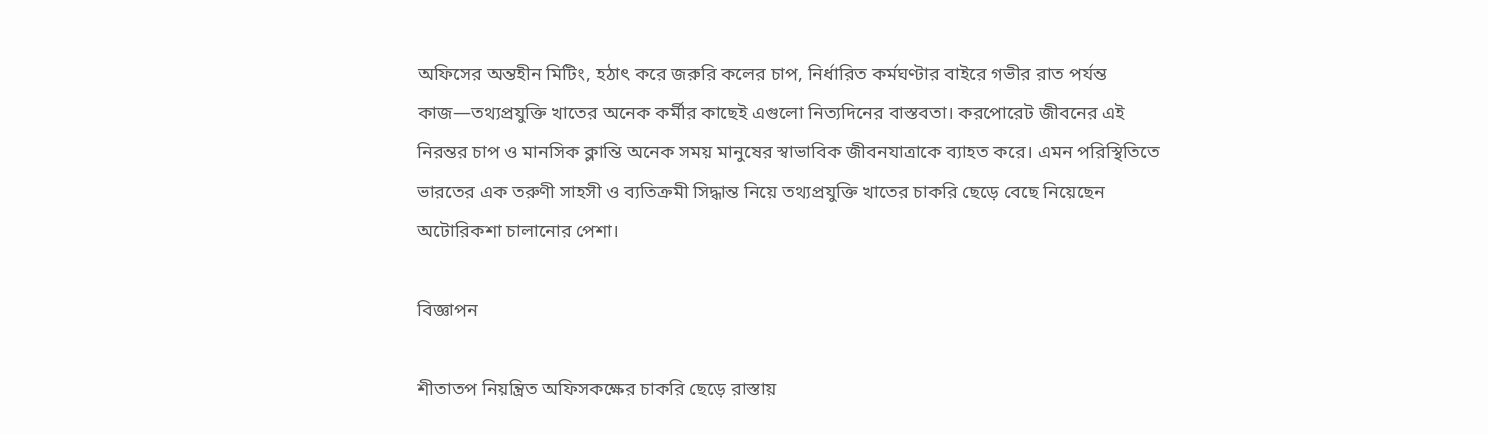অফিসের অন্তহীন মিটিং, হঠাৎ করে জরুরি কলের চাপ, নির্ধারিত কর্মঘণ্টার বাইরে গভীর রাত পর্যন্ত কাজ—তথ্যপ্রযুক্তি খাতের অনেক কর্মীর কাছেই এগুলো নিত্যদিনের বাস্তবতা। করপোরেট জীবনের এই নিরন্তর চাপ ও মানসিক ক্লান্তি অনেক সময় মানুষের স্বাভাবিক জীবনযাত্রাকে ব্যাহত করে। এমন পরিস্থিতিতে ভারতের এক তরুণী সাহসী ও ব্যতিক্রমী সিদ্ধান্ত নিয়ে তথ্যপ্রযুক্তি খাতের চাকরি ছেড়ে বেছে নিয়েছেন অটোরিকশা চালানোর পেশা।

বিজ্ঞাপন

শীতাতপ নিয়ন্ত্রিত অফিসকক্ষের চাকরি ছেড়ে রাস্তায়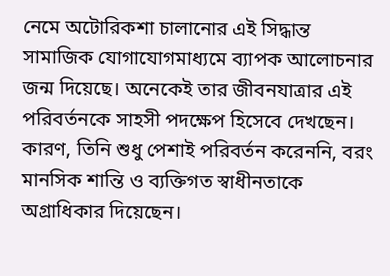নেমে অটোরিকশা চালানোর এই সিদ্ধান্ত সামাজিক যোগাযোগমাধ্যমে ব্যাপক আলোচনার জন্ম দিয়েছে। অনেকেই তার জীবনযাত্রার এই পরিবর্তনকে সাহসী পদক্ষেপ হিসেবে দেখছেন। কারণ, তিনি শুধু পেশাই পরিবর্তন করেননি, বরং মানসিক শান্তি ও ব্যক্তিগত স্বাধীনতাকে অগ্রাধিকার দিয়েছেন।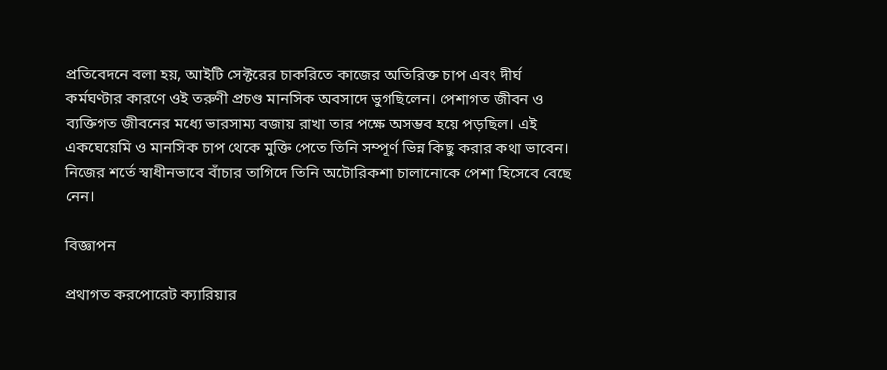প্রতিবেদনে বলা হয়, আইটি সেক্টরের চাকরিতে কাজের অতিরিক্ত চাপ এবং দীর্ঘ কর্মঘণ্টার কারণে ওই তরুণী প্রচণ্ড মানসিক অবসাদে ভুগছিলেন। পেশাগত জীবন ও ব্যক্তিগত জীবনের মধ্যে ভারসাম্য বজায় রাখা তার পক্ষে অসম্ভব হয়ে পড়ছিল। এই একঘেয়েমি ও মানসিক চাপ থেকে মুক্তি পেতে তিনি সম্পূর্ণ ভিন্ন কিছু করার কথা ভাবেন। নিজের শর্তে স্বাধীনভাবে বাঁচার তাগিদে তিনি অটোরিকশা চালানোকে পেশা হিসেবে বেছে নেন।

বিজ্ঞাপন

প্রথাগত করপোরেট ক্যারিয়ার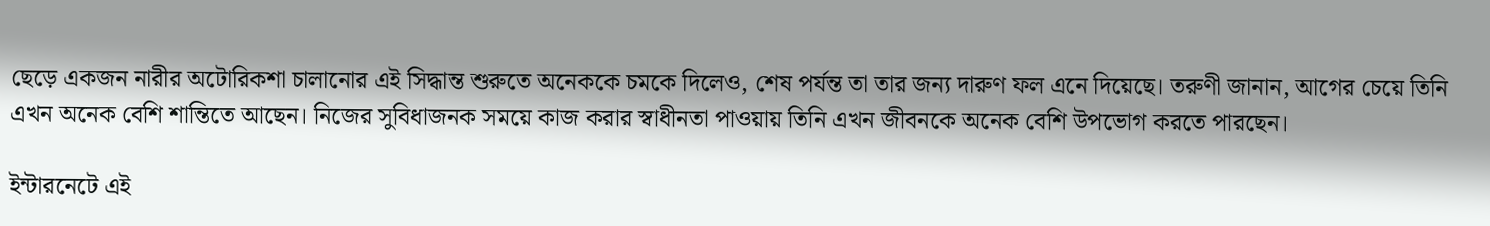ছেড়ে একজন নারীর অটোরিকশা চালানোর এই সিদ্ধান্ত শুরুতে অনেককে চমকে দিলেও, শেষ পর্যন্ত তা তার জন্য দারুণ ফল এনে দিয়েছে। তরুণী জানান, আগের চেয়ে তিনি এখন অনেক বেশি শান্তিতে আছেন। নিজের সুবিধাজনক সময়ে কাজ করার স্বাধীনতা পাওয়ায় তিনি এখন জীবনকে অনেক বেশি উপভোগ করতে পারছেন।

ইন্টারনেটে এই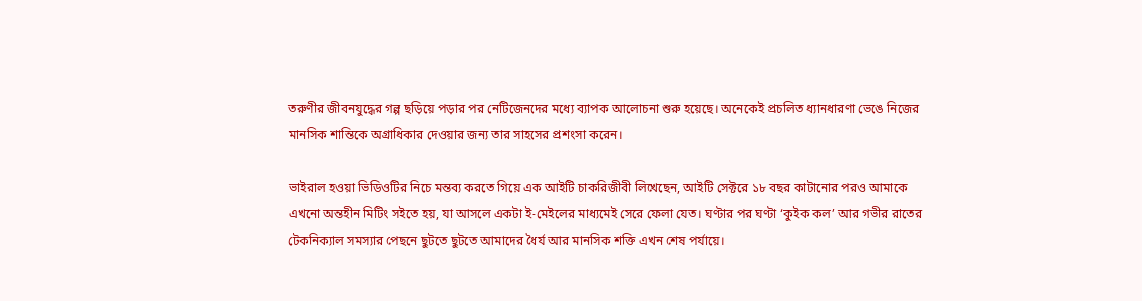তরুণীর জীবনযুদ্ধের গল্প ছড়িয়ে পড়ার পর নেটিজেনদের মধ্যে ব্যাপক আলোচনা শুরু হয়েছে। অনেকেই প্রচলিত ধ্যানধারণা ভেঙে নিজের মানসিক শান্তিকে অগ্রাধিকার দেওয়ার জন্য তার সাহসের প্রশংসা করেন।

ভাইরাল হওয়া ভিডিওটির নিচে মন্তব্য করতে গিয়ে এক আইটি চাকরিজীবী লিখেছেন, আইটি সেক্টরে ১৮ বছর কাটানোর পরও আমাকে এখনো অন্তহীন মিটিং সইতে হয়, যা আসলে একটা ই-মেইলের মাধ্যমেই সেরে ফেলা যেত। ঘণ্টার পর ঘণ্টা ‘কুইক কল’ আর গভীর রাতের টেকনিক্যাল সমস্যার পেছনে ছুটতে ছুটতে আমাদের ধৈর্য আর মানসিক শক্তি এখন শেষ পর্যায়ে।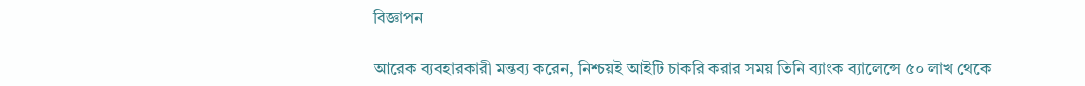বিজ্ঞাপন

আরেক ব্যবহারকারী মন্তব্য করেন, নিশ্চয়ই আইটি চাকরি করার সময় তিনি ব্যাংক ব্যালেন্সে ৫০ লাখ থেকে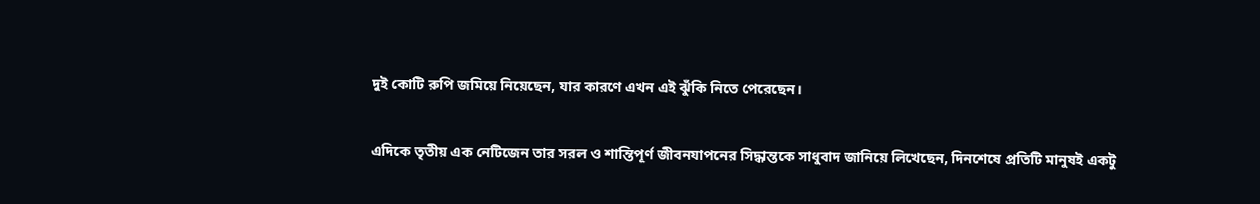দুই কোটি রুপি জমিয়ে নিয়েছেন, যার কারণে এখন এই ঝুঁকি নিতে পেরেছেন।

এদিকে তৃতীয় এক নেটিজেন তার সরল ও শান্তিপূর্ণ জীবনযাপনের সিদ্ধান্তকে সাধুবাদ জানিয়ে লিখেছেন, দিনশেষে প্রতিটি মানুষই একটু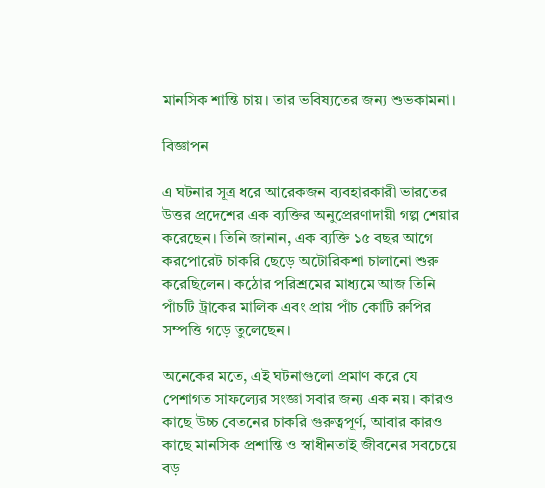মানসিক শান্তি চায়। তার ভবিষ্যতের জন্য শুভকামনা।

বিজ্ঞাপন

এ ঘটনার সূত্র ধরে আরেকজন ব্যবহারকারী ভারতের উত্তর প্রদেশের এক ব্যক্তির অনুপ্রেরণাদায়ী গল্প শেয়ার করেছেন। তিনি জানান, এক ব্যক্তি ১৫ বছর আগে করপোরেট চাকরি ছেড়ে অটোরিকশা চালানো শুরু করেছিলেন। কঠোর পরিশ্রমের মাধ্যমে আজ তিনি পাঁচটি ট্রাকের মালিক এবং প্রায় পাঁচ কোটি রুপির সম্পত্তি গড়ে তুলেছেন।

অনেকের মতে, এই ঘটনাগুলো প্রমাণ করে যে পেশাগত সাফল্যের সংজ্ঞা সবার জন্য এক নয়। কারও কাছে উচ্চ বেতনের চাকরি গুরুত্বপূর্ণ, আবার কারও কাছে মানসিক প্রশান্তি ও স্বাধীনতাই জীবনের সবচেয়ে বড়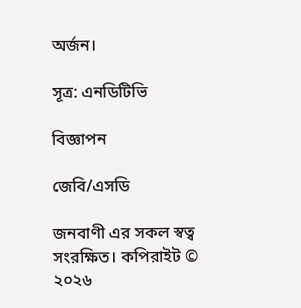অর্জন।

সূত্র: এনডিটিভি

বিজ্ঞাপন

জেবি/এসডি

জনবাণী এর সকল স্বত্ব সংরক্ষিত। কপিরাইট © ২০২৬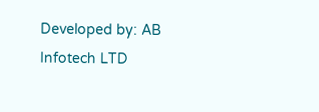Developed by: AB Infotech LTD